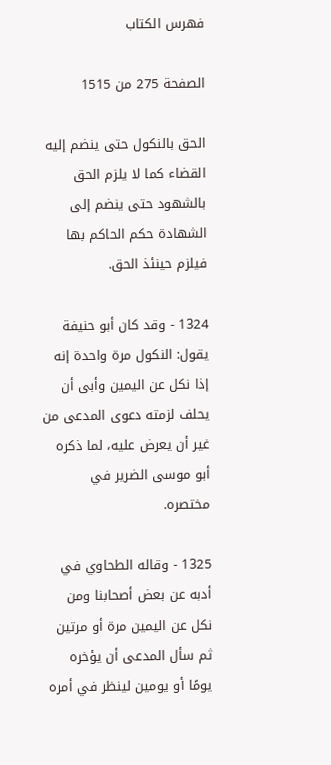فهرس الكتاب

الصفحة 275 من 1515

الحق بالنكول حتى ينضم إليه القضاء كما لا يلزم الحق بالشهود حتى ينضم إلى الشهادة حكم الحاكم بها فيلزم حينئذ الحق.

1324 - وقد كان أبو حنيفة يقول: النكول مرة واحدة إنه إذا نكل عن اليمين وأبى أن يحلف لزمته دعوى المدعى من غير أن يعرض عليه، لما ذكره أبو موسى الضرير في مختصره.

1325 - وقاله الطحاوي في أدبه عن بعض أصحابنا ومن نكل عن اليمين مرة أو مرتين ثم سأل المدعى أن يؤخره يومًا أو يومين لينظر في أمره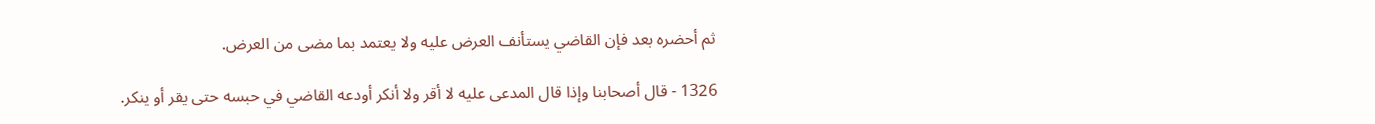ثم أحضره بعد فإن القاضي يستأنف العرض عليه ولا يعتمد بما مضى من العرض.

1326 - قال أصحابنا وإذا قال المدعى عليه لا أقر ولا أنكر أودعه القاضي في حبسه حتى يقر أو ينكر.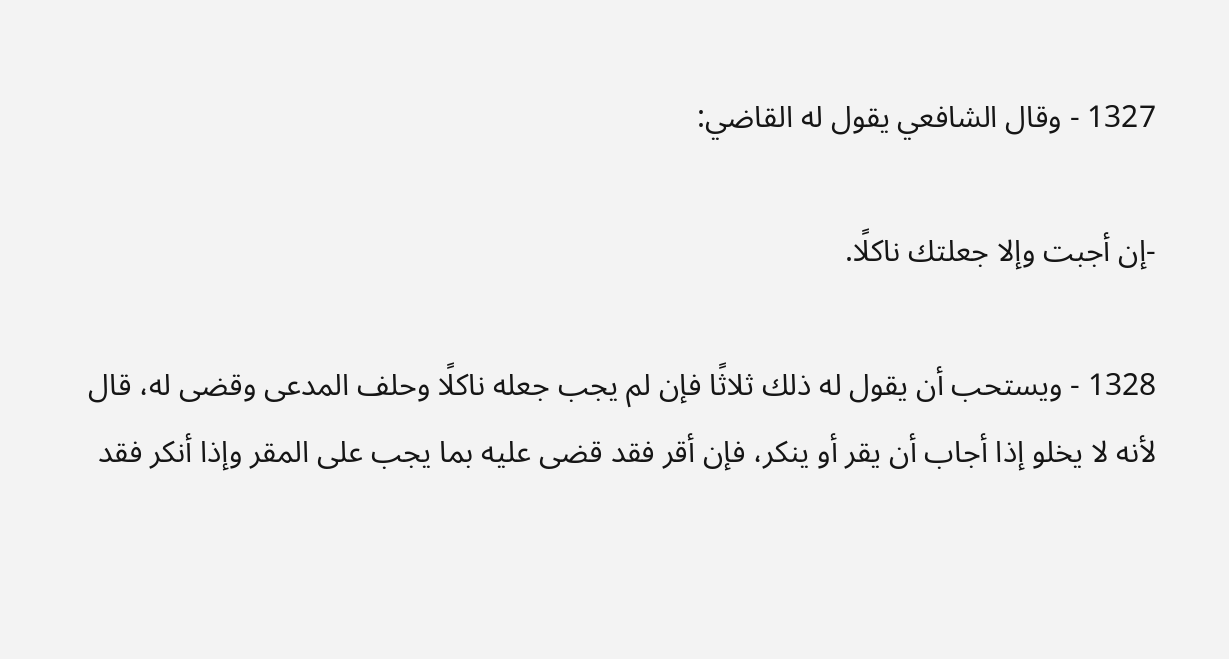1327 - وقال الشافعي يقول له القاضي:

-إن أجبت وإلا جعلتك ناكلًا.

1328 - ويستحب أن يقول له ذلك ثلاثًا فإن لم يجب جعله ناكلًا وحلف المدعى وقضى له، قال لأنه لا يخلو إذا أجاب أن يقر أو ينكر، فإن أقر فقد قضى عليه بما يجب على المقر وإذا أنكر فقد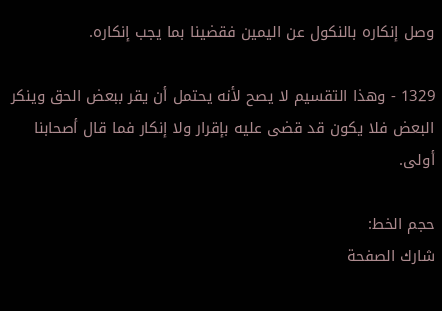وصل إنكاره بالنكول عن اليمين فقضينا بما يجب إنكاره.

1329 - وهذا التقسيم لا يصح لأنه يحتمل أن يقر ببعض الحق وينكر البعض فلا يكون قد قضى عليه بإقرار ولا إنكار فما قال أصحابنا أولى.

حجم الخط:
شارك الصفحة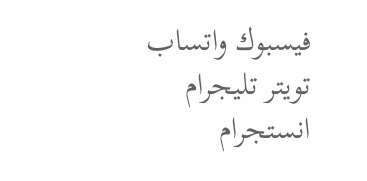فيسبوك واتساب تويتر تليجرام انستجرام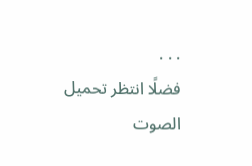. . .
فضلًا انتظر تحميل الصوت